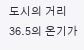도시의 거리
36.5의 온기가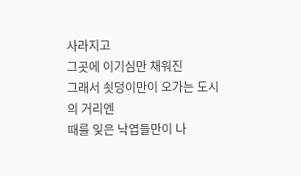사라지고
그곳에 이기심만 채워진
그래서 쇳덩이만이 오가는 도시의 거리엔
때를 잊은 낙엽들만이 나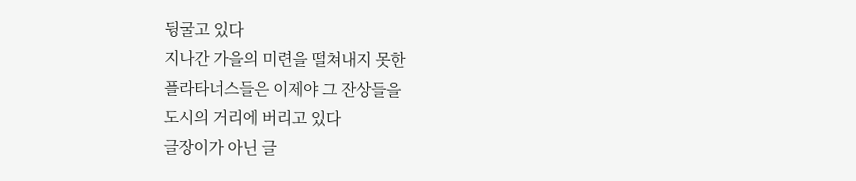뒹굴고 있다
지나간 가을의 미련을 떨쳐내지 못한
플라타너스들은 이제야 그 잔상들을
도시의 거리에 버리고 있다
글장이가 아닌 글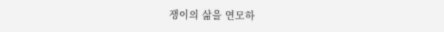쟁이의 삶을 연모하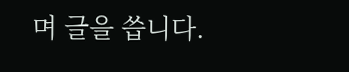며 글을 씁니다.